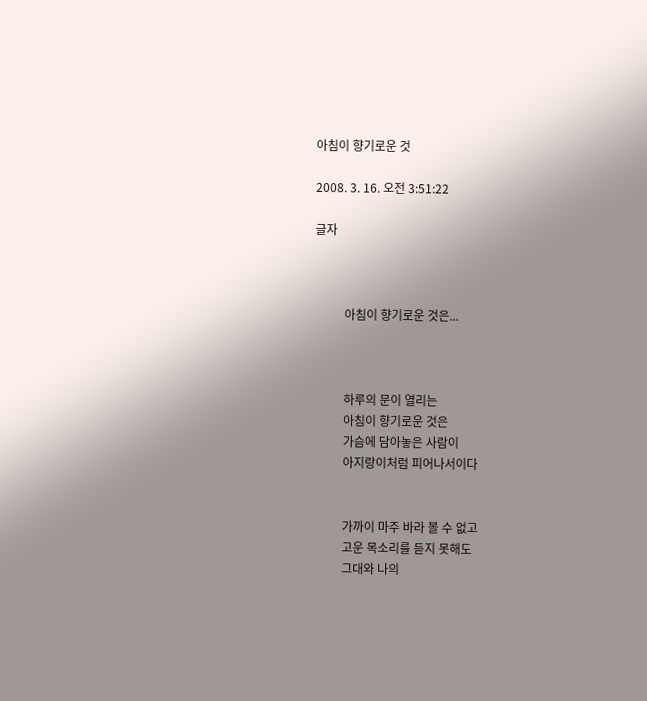아침이 향기로운 것

2008. 3. 16. 오전 3:51:22

글자



          아침이 향기로운 것은...



          하루의 문이 열리는
          아침이 향기로운 것은
          가슴에 담아놓은 사람이
          아지랑이처럼 피어나서이다


          가까이 마주 바라 볼 수 없고
          고운 목소리를 듣지 못해도
          그대와 나의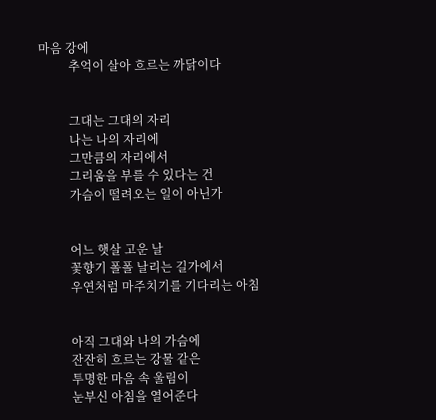마음 강에
          추억이 살아 흐르는 까닭이다


          그대는 그대의 자리
          나는 나의 자리에
          그만큼의 자리에서
          그리움을 부를 수 있다는 건
          가슴이 떨려오는 일이 아닌가


          어느 햇살 고운 날
          꽃향기 폴폴 날리는 길가에서
          우연처럼 마주치기를 기다리는 아침


          아직 그대와 나의 가슴에
          잔잔히 흐르는 강물 같은
          투명한 마음 속 울림이
          눈부신 아침을 열어준다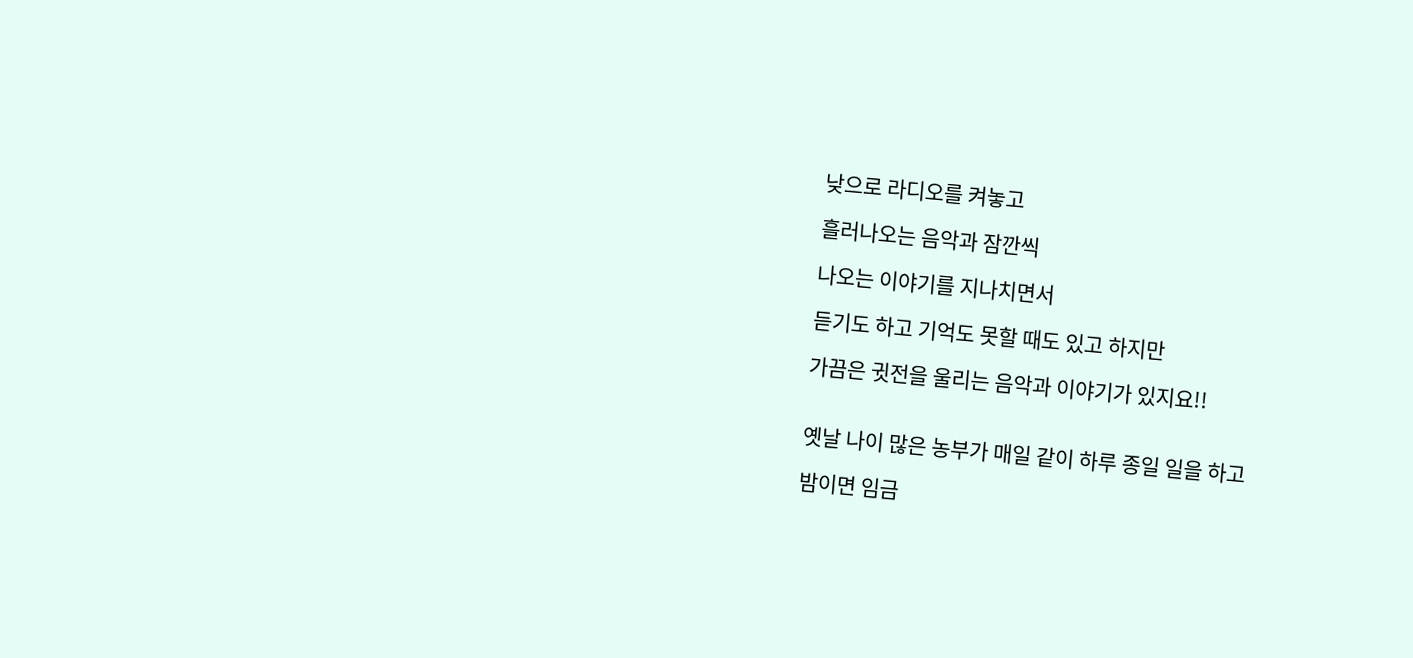낮으로 라디오를 켜놓고

흘러나오는 음악과 잠깐씩

나오는 이야기를 지나치면서

듣기도 하고 기억도 못할 때도 있고 하지만

가끔은 귓전을 울리는 음악과 이야기가 있지요!!


옛날 나이 많은 농부가 매일 같이 하루 종일 일을 하고

밤이면 임금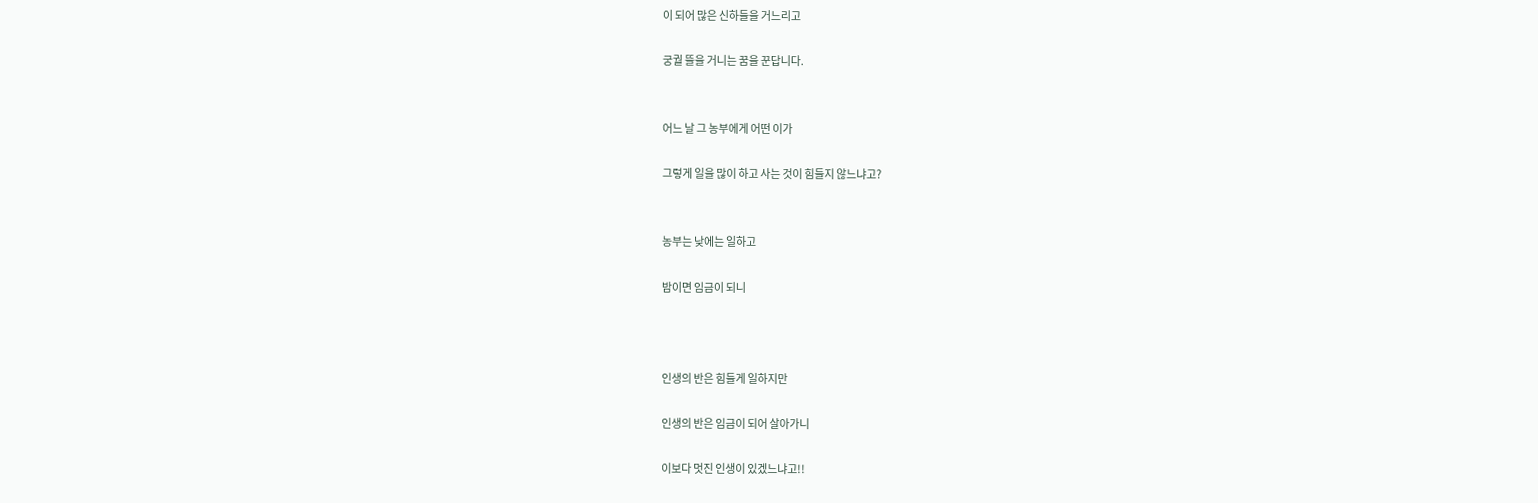이 되어 많은 신하들을 거느리고

궁궐 뜰을 거니는 꿈을 꾼답니다.


어느 날 그 농부에게 어떤 이가

그렇게 일을 많이 하고 사는 것이 힘들지 않느냐고?


농부는 낮에는 일하고

밤이면 임금이 되니



인생의 반은 힘들게 일하지만

인생의 반은 임금이 되어 살아가니

이보다 멋진 인생이 있겠느냐고!!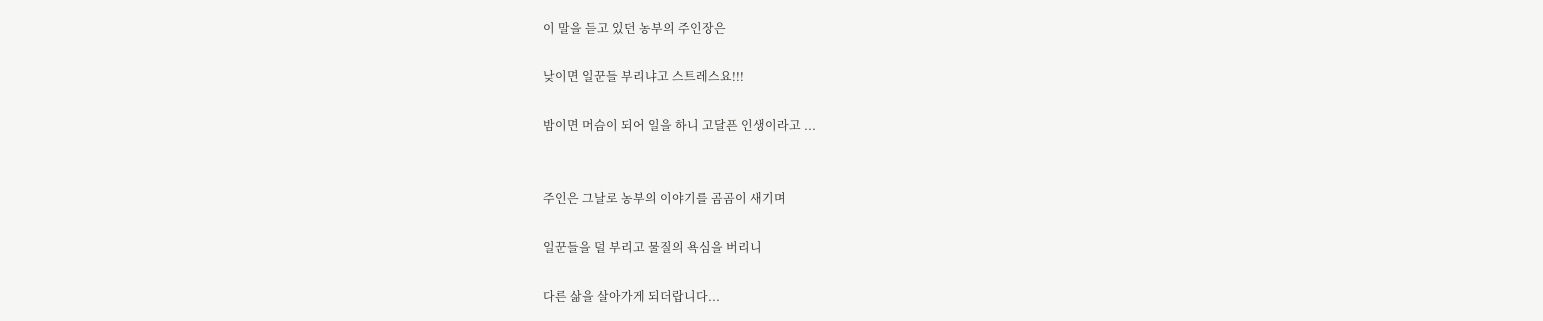이 말을 듣고 있던 농부의 주인장은

낮이면 일꾼들 부리냐고 스트레스요!!!

밤이면 머슴이 되어 일을 하니 고달픈 인생이라고 ...


주인은 그날로 농부의 이야기를 곰곰이 새기며

일꾼들을 덜 부리고 물질의 욕심을 버리니

다른 삶을 살아가게 되더랍니다...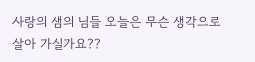사랑의 샘의 님들 오늘은 무슨 생각으로 살아 가실가요??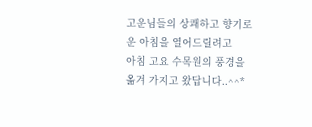고운님들의 상쾌하고 향기로운 아침을 열어드릴려고
아침 고요 수목원의 풍경을 옮겨 가지고 왔답니다..^^*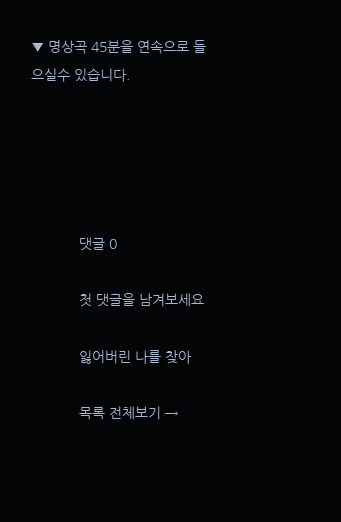▼ 명상곡 45분을 연속으로 들으실수 있습니다.





            댓글 0

            첫 댓글을 남겨보세요

            잃어버린 나를 찾아

            목록 전체보기 →